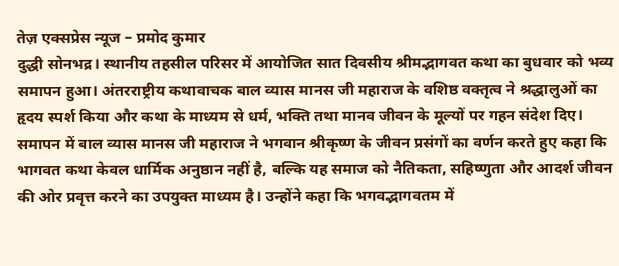तेज़ एक्सप्रेस न्यूज – प्रमोद कुमार
दुद्धी सोनभद्र। स्थानीय तहसील परिसर में आयोजित सात दिवसीय श्रीमद्भागवत कथा का बुधवार को भव्य समापन हुआ। अंतरराष्ट्रीय कथावाचक बाल व्यास मानस जी महाराज के वशिष्ठ वक्तृत्व ने श्रद्धालुओं का हृदय स्पर्श किया और कथा के माध्यम से धर्म, भक्ति तथा मानव जीवन के मूल्यों पर गहन संदेश दिए। समापन में बाल व्यास मानस जी महाराज ने भगवान श्रीकृष्ण के जीवन प्रसंगों का वर्णन करते हुए कहा कि भागवत कथा केवल धार्मिक अनुष्ठान नहीं है, बल्कि यह समाज को नैतिकता, सहिष्णुता और आदर्श जीवन की ओर प्रवृत्त करने का उपयुक्त माध्यम है। उन्होंने कहा कि भगवद्भागवतम में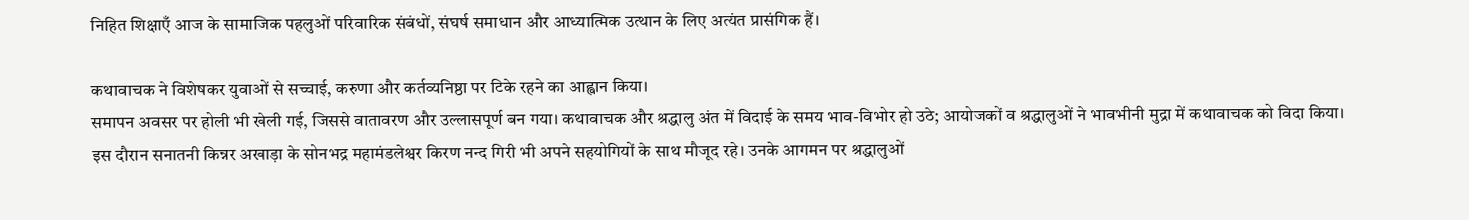निहित शिक्षाएँ आज के सामाजिक पहलुओं परिवारिक संबंधों, संघर्ष समाधान और आध्यात्मिक उत्थान के लिए अत्यंत प्रासंगिक हैं।

कथावाचक ने विशेषकर युवाओं से सच्चाई, करुणा और कर्तव्यनिष्ठा पर टिके रहने का आह्वान किया।
समापन अवसर पर होली भी खेली गई, जिससे वातावरण और उल्लासपूर्ण बन गया। कथावाचक और श्रद्धालु अंत में विदाई के समय भाव-विभोर हो उठे; आयोजकों व श्रद्धालुओं ने भावभीनी मुद्रा में कथावाचक को विदा किया। इस दौरान सनातनी किन्नर अखाड़ा के सोनभद्र महामंडलेश्वर किरण नन्द गिरी भी अपने सहयोगियों के साथ मौजूद रहे। उनके आगमन पर श्रद्धालुओं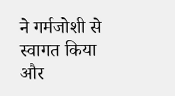ने गर्मजोशी से स्वागत किया और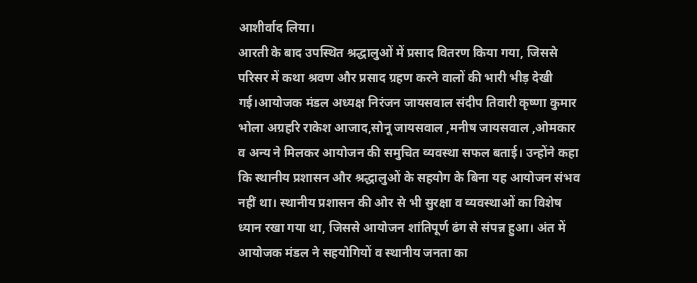आशीर्वाद लिया।
आरती के बाद उपस्थित श्रद्धालुओं में प्रसाद वितरण किया गया, जिससे परिसर में कथा श्रवण और प्रसाद ग्रहण करने वालों की भारी भीड़ देखी गई।आयोजक मंडल अध्यक्ष निरंजन जायसवाल संदीप तिवारी कृष्णा कुमार भोला अग्रहरि राकेश आजाद,सोनू जायसवाल ,मनीष जायसवाल ,ओमकार व अन्य ने मिलकर आयोजन की समुचित व्यवस्था सफल बताई। उन्होंने कहा कि स्थानीय प्रशासन और श्रद्धालुओं के सहयोग के बिना यह आयोजन संभव नहीं था। स्थानीय प्रशासन की ओर से भी सुरक्षा व व्यवस्थाओं का विशेष ध्यान रखा गया था, जिससे आयोजन शांतिपूर्ण ढंग से संपन्न हुआ। अंत में आयोजक मंडल ने सहयोगियों व स्थानीय जनता का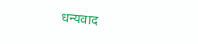धन्यवाद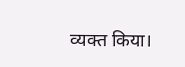व्यक्त किया।